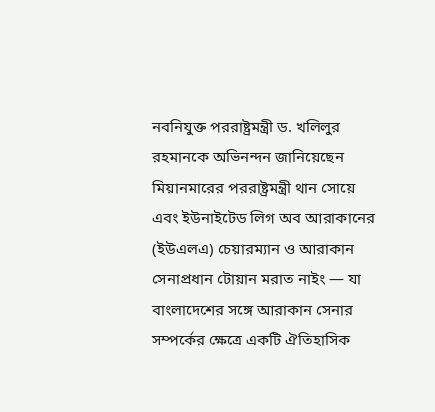নবনিযুক্ত পররাষ্ট্রমন্ত্রী ড. খলিলুর রহমানকে অভিনন্দন জানিয়েছেন মিয়ানমারের পররাষ্ট্রমন্ত্রী থান সোয়ে এবং ইউনাইটেড লিগ অব আরাকানের (ইউএলএ) চেয়ারম্যান ও আরাকান সেনাপ্রধান টোয়ান মরাত নাইং — যা বাংলাদেশের সঙ্গে আরাকান সেনার সম্পর্কের ক্ষেত্রে একটি ঐতিহাসিক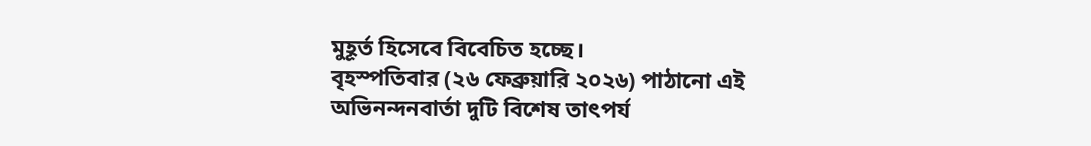মুহূর্ত হিসেবে বিবেচিত হচ্ছে।
বৃহস্পতিবার (২৬ ফেব্রুয়ারি ২০২৬) পাঠানো এই অভিনন্দনবার্তা দুটি বিশেষ তাৎপর্য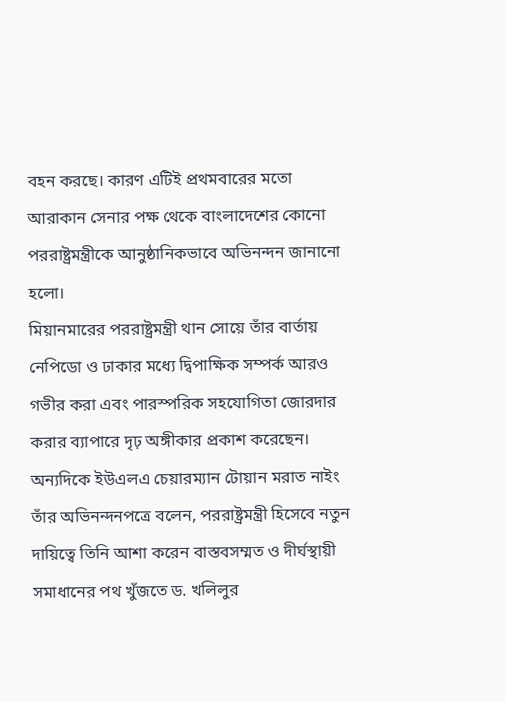বহন করছে। কারণ এটিই প্রথমবারের মতো আরাকান সেনার পক্ষ থেকে বাংলাদেশের কোনো পররাষ্ট্রমন্ত্রীকে আনুষ্ঠানিকভাবে অভিনন্দন জানানো হলো।
মিয়ানমারের পররাষ্ট্রমন্ত্রী থান সোয়ে তাঁর বার্তায় নেপিডো ও ঢাকার মধ্যে দ্বিপাক্ষিক সম্পর্ক আরও গভীর করা এবং পারস্পরিক সহযোগিতা জোরদার করার ব্যাপারে দৃঢ় অঙ্গীকার প্রকাশ করেছেন।
অন্যদিকে ইউএলএ চেয়ারম্যান টোয়ান মরাত নাইং তাঁর অভিনন্দনপত্রে বলেন, পররাষ্ট্রমন্ত্রী হিসেবে নতুন দায়িত্বে তিনি আশা করেন বাস্তবসম্মত ও দীর্ঘস্থায়ী সমাধানের পথ খুঁজতে ড. খলিলুর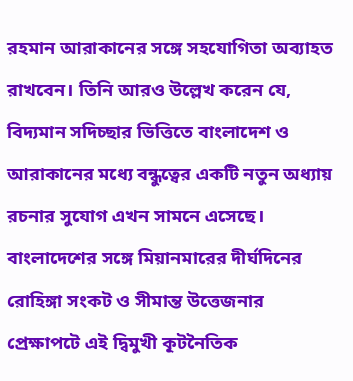রহমান আরাকানের সঙ্গে সহযোগিতা অব্যাহত রাখবেন। তিনি আরও উল্লেখ করেন যে, বিদ্যমান সদিচ্ছার ভিত্তিতে বাংলাদেশ ও আরাকানের মধ্যে বন্ধুত্বের একটি নতুন অধ্যায় রচনার সুযোগ এখন সামনে এসেছে।
বাংলাদেশের সঙ্গে মিয়ানমারের দীর্ঘদিনের রোহিঙ্গা সংকট ও সীমান্ত উত্তেজনার প্রেক্ষাপটে এই দ্বিমুখী কূটনৈতিক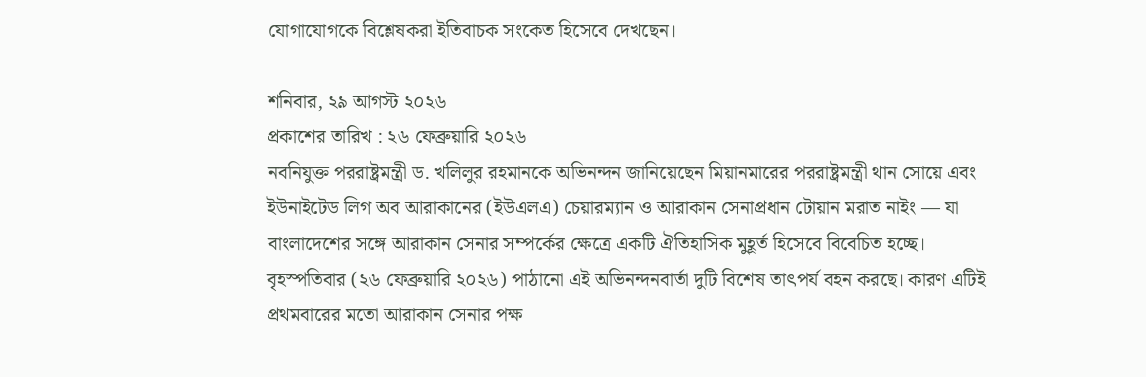যোগাযোগকে বিশ্লেষকরা ইতিবাচক সংকেত হিসেবে দেখছেন।

শনিবার, ২৯ আগস্ট ২০২৬
প্রকাশের তারিখ : ২৬ ফেব্রুয়ারি ২০২৬
নবনিযুক্ত পররাষ্ট্রমন্ত্রী ড. খলিলুর রহমানকে অভিনন্দন জানিয়েছেন মিয়ানমারের পররাষ্ট্রমন্ত্রী থান সোয়ে এবং ইউনাইটেড লিগ অব আরাকানের (ইউএলএ) চেয়ারম্যান ও আরাকান সেনাপ্রধান টোয়ান মরাত নাইং — যা বাংলাদেশের সঙ্গে আরাকান সেনার সম্পর্কের ক্ষেত্রে একটি ঐতিহাসিক মুহূর্ত হিসেবে বিবেচিত হচ্ছে।
বৃহস্পতিবার (২৬ ফেব্রুয়ারি ২০২৬) পাঠানো এই অভিনন্দনবার্তা দুটি বিশেষ তাৎপর্য বহন করছে। কারণ এটিই প্রথমবারের মতো আরাকান সেনার পক্ষ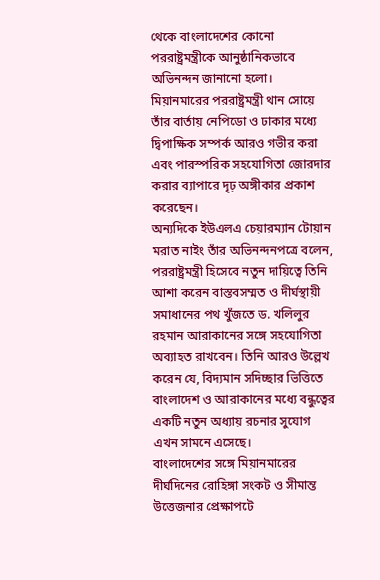থেকে বাংলাদেশের কোনো পররাষ্ট্রমন্ত্রীকে আনুষ্ঠানিকভাবে অভিনন্দন জানানো হলো।
মিয়ানমারের পররাষ্ট্রমন্ত্রী থান সোয়ে তাঁর বার্তায় নেপিডো ও ঢাকার মধ্যে দ্বিপাক্ষিক সম্পর্ক আরও গভীর করা এবং পারস্পরিক সহযোগিতা জোরদার করার ব্যাপারে দৃঢ় অঙ্গীকার প্রকাশ করেছেন।
অন্যদিকে ইউএলএ চেয়ারম্যান টোয়ান মরাত নাইং তাঁর অভিনন্দনপত্রে বলেন, পররাষ্ট্রমন্ত্রী হিসেবে নতুন দায়িত্বে তিনি আশা করেন বাস্তবসম্মত ও দীর্ঘস্থায়ী সমাধানের পথ খুঁজতে ড. খলিলুর রহমান আরাকানের সঙ্গে সহযোগিতা অব্যাহত রাখবেন। তিনি আরও উল্লেখ করেন যে, বিদ্যমান সদিচ্ছার ভিত্তিতে বাংলাদেশ ও আরাকানের মধ্যে বন্ধুত্বের একটি নতুন অধ্যায় রচনার সুযোগ এখন সামনে এসেছে।
বাংলাদেশের সঙ্গে মিয়ানমারের দীর্ঘদিনের রোহিঙ্গা সংকট ও সীমান্ত উত্তেজনার প্রেক্ষাপটে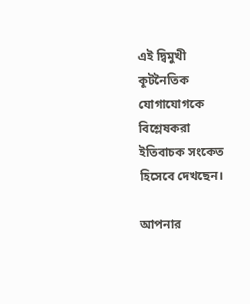এই দ্বিমুখী কূটনৈতিক যোগাযোগকে বিশ্লেষকরা ইতিবাচক সংকেত হিসেবে দেখছেন।

আপনার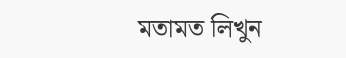মতামত লিখুন